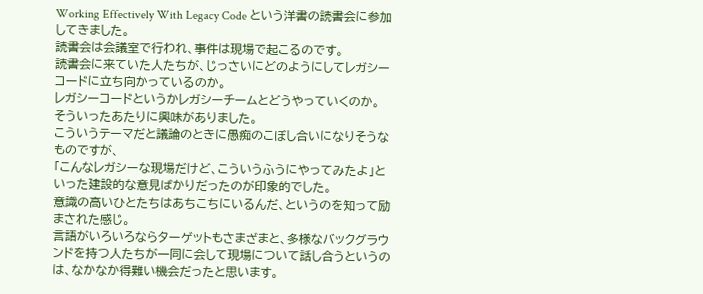Working Effectively With Legacy Code という洋書の読書会に参加してきました。
読書会は会議室で行われ、事件は現場で起こるのです。
読書会に来ていた人たちが、じっさいにどのようにしてレガシーコードに立ち向かっているのか。
レガシーコードというかレガシーチームとどうやっていくのか。
そういったあたりに興味がありました。
こういうテーマだと議論のときに愚痴のこぼし合いになりそうなものですが、
「こんなレガシーな現場だけど、こういうふうにやってみたよ」といった建設的な意見ばかりだったのが印象的でした。
意識の高いひとたちはあちこちにいるんだ、というのを知って励まされた感じ。
言語がいろいろならターゲットもさまざまと、多様なバックグラウンドを持つ人たちが一同に会して現場について話し合うというのは、なかなか得難い機会だったと思います。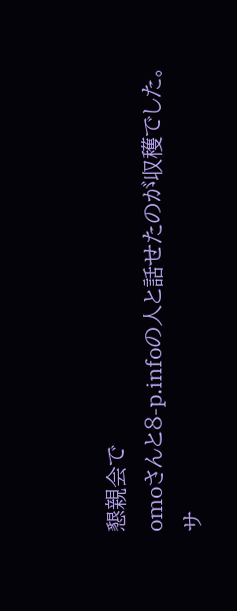懇親会で
omoさんと8-p.infoの人と話せたのが収穫でした。
サ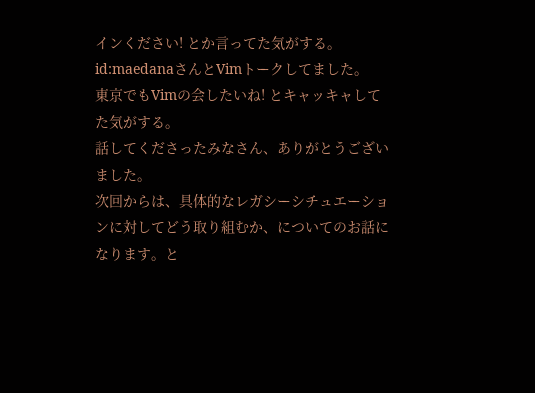インください! とか言ってた気がする。
id:maedanaさんとVimトークしてました。
東京でもVimの会したいね! とキャッキャしてた気がする。
話してくださったみなさん、ありがとうございました。
次回からは、具体的なレガシーシチュエーションに対してどう取り組むか、についてのお話になります。と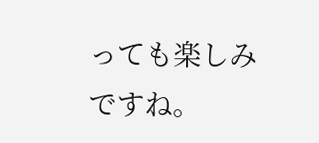っても楽しみですね。